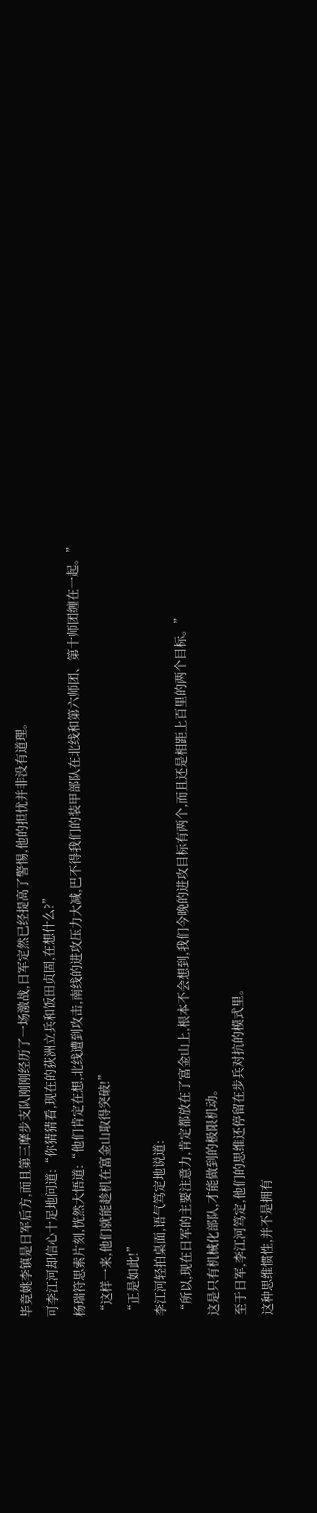毕竟姚李镇是日军后方,而且第三摩步支队刚刚经历了一场激战,日军定然已经提高了警惕,他的担忧并非没有道理。
可李江河却信心十足地问道:“你猜猜看,现在的荻洲立兵和饭田贞固,在想什么?”
杨瑞符思索片刻,恍然大悟道:“他们肯定在想,北线遭到攻击,南线的进攻压力大减,巴不得我们的装甲部队在北线和第六师团、第十师团缠在一起。”
“这样一来,他们就能趁机在富金山取得突破!”
“正是如此!”
李江河轻拍桌面,语气笃定地说道:
“所以,现在日军的主要注意力,肯定都放在了富金山上,根本不会想到,我们今晚的进攻目标有两个,而且还是相距上百里的两个目标。”
这是只有机械化部队,才能做到的极限机动。
至于日军,李江河笃定,他们的思维还停留在步兵对抗的模式里。
这种思维惯性,并不是拥有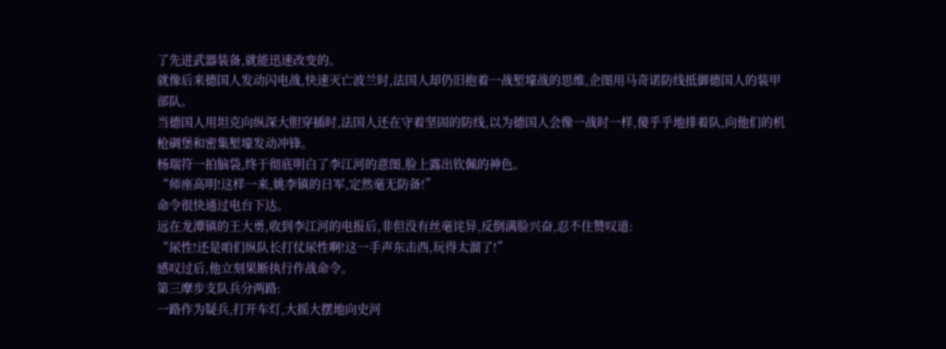了先进武器装备,就能迅速改变的。
就像后来德国人发动闪电战,快速灭亡波兰时,法国人却仍旧抱着一战堑壕战的思维,企图用马奇诺防线抵御德国人的装甲部队。
当德国人用坦克向纵深大胆穿插时,法国人还在守着坚固的防线,以为德国人会像一战时一样,傻乎乎地排着队,向他们的机枪碉堡和密集堑壕发动冲锋。
杨瑞符一拍脑袋,终于彻底明白了李江河的意图,脸上露出钦佩的神色。
“师座高明!这样一来,姚李镇的日军,定然毫无防备!”
命令很快通过电台下达。
远在龙潭镇的王大勇,收到李江河的电报后,非但没有丝毫诧异,反倒满脸兴奋,忍不住赞叹道:
“尿性!还是咱们纵队长打仗尿性啊!这一手声东击西,玩得太溜了!”
感叹过后,他立刻果断执行作战命令。
第三摩步支队兵分两路:
一路作为疑兵,打开车灯,大摇大摆地向史河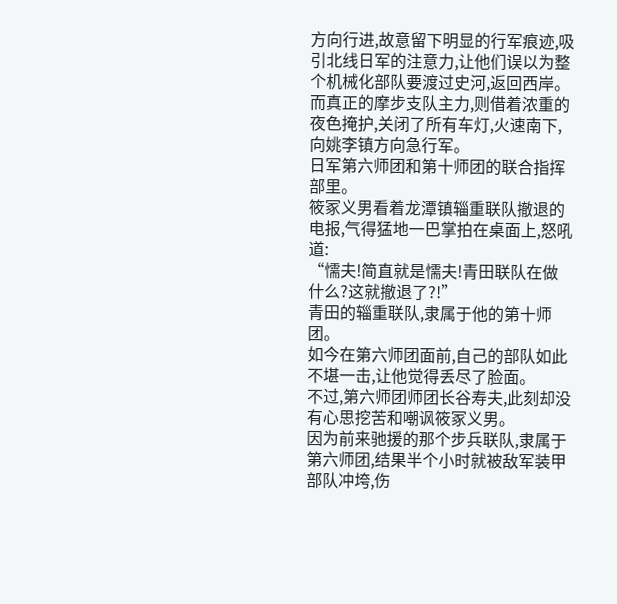方向行进,故意留下明显的行军痕迹,吸引北线日军的注意力,让他们误以为整个机械化部队要渡过史河,返回西岸。
而真正的摩步支队主力,则借着浓重的夜色掩护,关闭了所有车灯,火速南下,向姚李镇方向急行军。
日军第六师团和第十师团的联合指挥部里。
筱冢义男看着龙潭镇辎重联队撤退的电报,气得猛地一巴掌拍在桌面上,怒吼道:
“懦夫!简直就是懦夫!青田联队在做什么?这就撤退了?!”
青田的辎重联队,隶属于他的第十师团。
如今在第六师团面前,自己的部队如此不堪一击,让他觉得丢尽了脸面。
不过,第六师团师团长谷寿夫,此刻却没有心思挖苦和嘲讽筱冢义男。
因为前来驰援的那个步兵联队,隶属于第六师团,结果半个小时就被敌军装甲部队冲垮,伤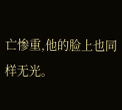亡惨重,他的脸上也同样无光。